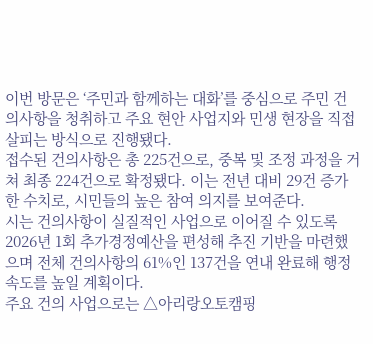이번 방문은 ‘주민과 함께하는 대화’를 중심으로 주민 건의사항을 청취하고 주요 현안 사업지와 민생 현장을 직접 살피는 방식으로 진행됐다.
접수된 건의사항은 총 225건으로, 중복 및 조정 과정을 거쳐 최종 224건으로 확정됐다. 이는 전년 대비 29건 증가한 수치로, 시민들의 높은 참여 의지를 보여준다.
시는 건의사항이 실질적인 사업으로 이어질 수 있도록 2026년 1회 추가경정예산을 편성해 추진 기반을 마련했으며 전체 건의사항의 61%인 137건을 연내 완료해 행정 속도를 높일 계획이다.
주요 건의 사업으로는 △아리랑오토캠핑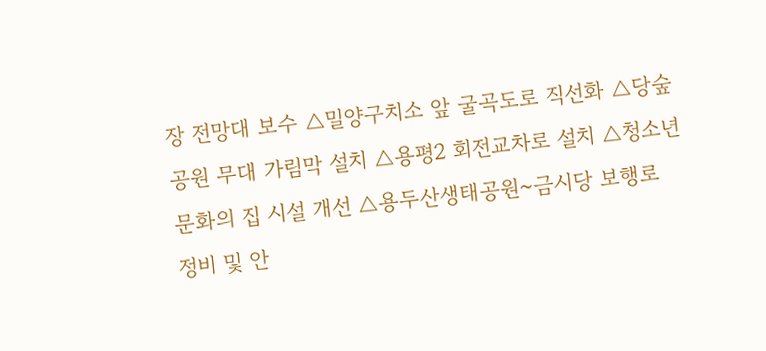장 전망대 보수 △밀양구치소 앞 굴곡도로 직선화 △당숲공원 무대 가림막 설치 △용평2 회전교차로 설치 △청소년 문화의 집 시설 개선 △용두산생태공원~금시당 보행로 정비 및 안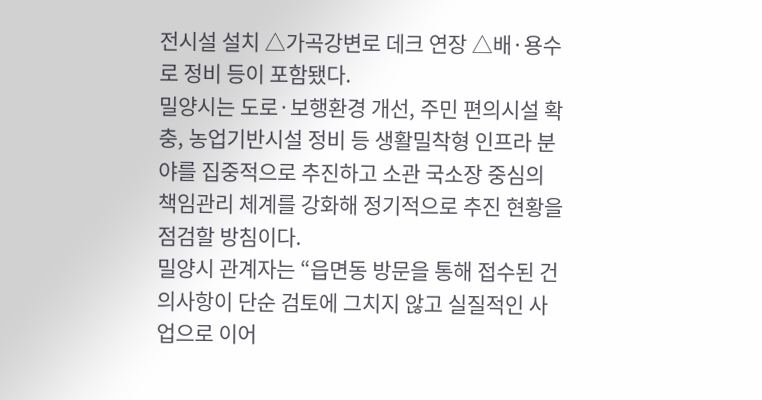전시설 설치 △가곡강변로 데크 연장 △배·용수로 정비 등이 포함됐다.
밀양시는 도로·보행환경 개선, 주민 편의시설 확충, 농업기반시설 정비 등 생활밀착형 인프라 분야를 집중적으로 추진하고 소관 국소장 중심의 책임관리 체계를 강화해 정기적으로 추진 현황을 점검할 방침이다.
밀양시 관계자는 “읍면동 방문을 통해 접수된 건의사항이 단순 검토에 그치지 않고 실질적인 사업으로 이어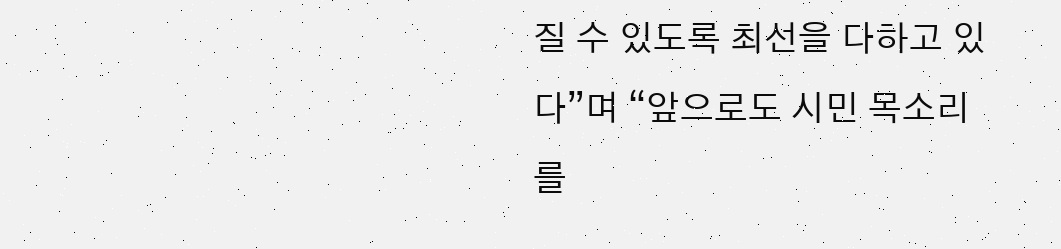질 수 있도록 최선을 다하고 있다”며 “앞으로도 시민 목소리를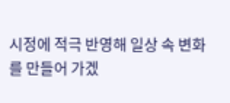시정에 적극 반영해 일상 속 변화를 만들어 가겠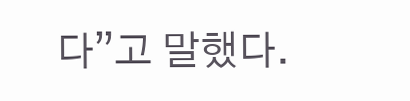다”고 말했다.